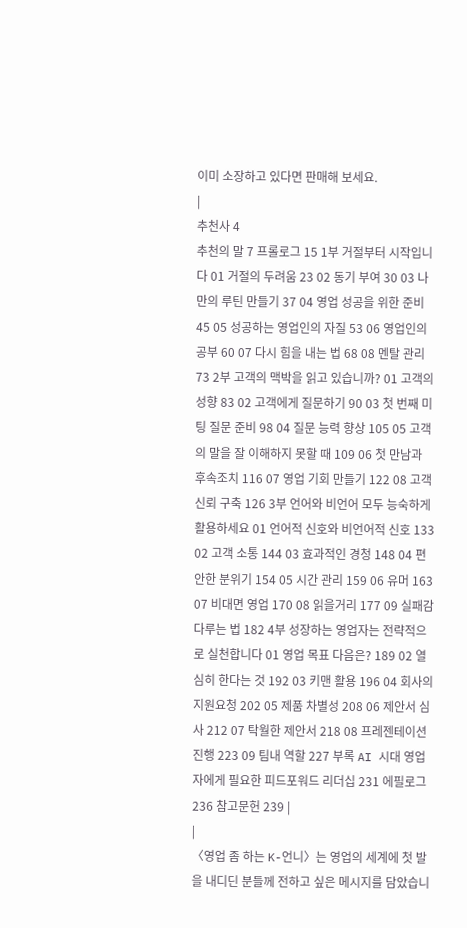이미 소장하고 있다면 판매해 보세요.
|
추천사 4
추천의 말 7 프롤로그 15 1부 거절부터 시작입니다 01 거절의 두려움 23 02 동기 부여 30 03 나만의 루틴 만들기 37 04 영업 성공을 위한 준비 45 05 성공하는 영업인의 자질 53 06 영업인의 공부 60 07 다시 힘을 내는 법 68 08 멘탈 관리 73 2부 고객의 맥박을 읽고 있습니까? 01 고객의 성향 83 02 고객에게 질문하기 90 03 첫 번째 미팅 질문 준비 98 04 질문 능력 향상 105 05 고객의 말을 잘 이해하지 못할 때 109 06 첫 만남과 후속조치 116 07 영업 기회 만들기 122 08 고객 신뢰 구축 126 3부 언어와 비언어 모두 능숙하게 활용하세요 01 언어적 신호와 비언어적 신호 133 02 고객 소통 144 03 효과적인 경청 148 04 편안한 분위기 154 05 시간 관리 159 06 유머 163 07 비대면 영업 170 08 읽을거리 177 09 실패감 다루는 법 182 4부 성장하는 영업자는 전략적으로 실천합니다 01 영업 목표 다음은? 189 02 열심히 한다는 것 192 03 키맨 활용 196 04 회사의 지원요청 202 05 제품 차별성 208 06 제안서 심사 212 07 탁월한 제안서 218 08 프레젠테이션 진행 223 09 팀내 역할 227 부록 AI 시대 영업자에게 필요한 피드포워드 리더십 231 에필로그 236 참고문헌 239 |
|
〈영업 좀 하는 K-언니〉는 영업의 세계에 첫 발을 내디딘 분들께 전하고 싶은 메시지를 담았습니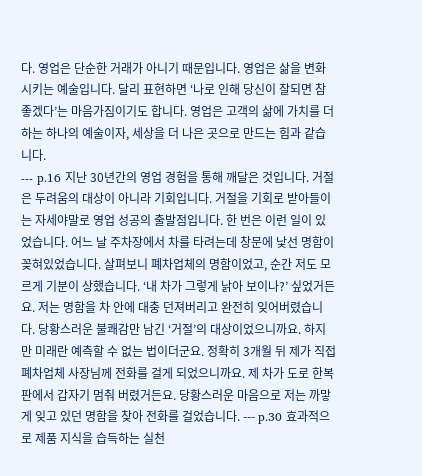다. 영업은 단순한 거래가 아니기 때문입니다. 영업은 삶을 변화시키는 예술입니다. 달리 표현하면 ‘나로 인해 당신이 잘되면 참 좋겠다’는 마음가짐이기도 합니다. 영업은 고객의 삶에 가치를 더하는 하나의 예술이자, 세상을 더 나은 곳으로 만드는 힘과 같습니다.
--- p.16 지난 30년간의 영업 경험을 통해 깨달은 것입니다. 거절은 두려움의 대상이 아니라 기회입니다. 거절을 기회로 받아들이는 자세야말로 영업 성공의 출발점입니다. 한 번은 이런 일이 있었습니다. 어느 날 주차장에서 차를 타려는데 창문에 낯선 명함이 꽂혀있었습니다. 살펴보니 폐차업체의 명함이었고, 순간 저도 모르게 기분이 상했습니다. ‘내 차가 그렇게 낡아 보이나?’ 싶었거든요. 저는 명함을 차 안에 대충 던져버리고 완전히 잊어버렸습니다. 당황스러운 불쾌감만 남긴 ‘거절’의 대상이었으니까요. 하지만 미래란 예측할 수 없는 법이더군요. 정확히 3개월 뒤 제가 직접 폐차업체 사장님께 전화를 걸게 되었으니까요. 제 차가 도로 한복판에서 갑자기 멈춰 버렸거든요. 당황스러운 마음으로 저는 까맣게 잊고 있던 명함을 찾아 전화를 걸었습니다. --- p.30 효과적으로 제품 지식을 습득하는 실천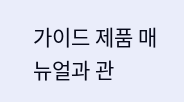가이드 제품 매뉴얼과 관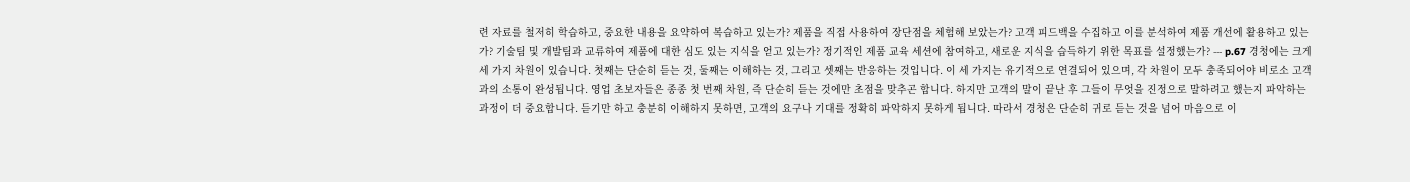련 자료를 철저히 학습하고, 중요한 내용을 요약하여 복습하고 있는가? 제품을 직접 사용하여 장단점을 체험해 보았는가? 고객 피드백을 수집하고 이를 분석하여 제품 개선에 활용하고 있는가? 기술팀 및 개발팀과 교류하여 제품에 대한 심도 있는 지식을 얻고 있는가? 정기적인 제품 교육 세션에 참여하고, 새로운 지식을 습득하기 위한 목표를 설정했는가? --- p.67 경청에는 크게 세 가지 차원이 있습니다. 첫째는 단순히 듣는 것, 둘째는 이해하는 것, 그리고 셋째는 반응하는 것입니다. 이 세 가지는 유기적으로 연결되어 있으며, 각 차원이 모두 충족되어야 비로소 고객과의 소통이 완성됩니다. 영업 초보자들은 종종 첫 번째 차원, 즉 단순히 듣는 것에만 초점을 맞추곤 합니다. 하지만 고객의 말이 끝난 후 그들이 무엇을 진정으로 말하려고 했는지 파악하는 과정이 더 중요합니다. 듣기만 하고 충분히 이해하지 못하면, 고객의 요구나 기대를 정확히 파악하지 못하게 됩니다. 따라서 경청은 단순히 귀로 듣는 것을 넘어 마음으로 이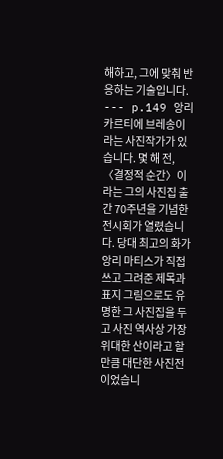해하고, 그에 맞춰 반응하는 기술입니다. --- p.149 앙리 카르티에 브레송이라는 사진작가가 있습니다. 몇 해 전, 〈결정적 순간〉이라는 그의 사진집 출간 70주년을 기념한 전시회가 열렸습니다. 당대 최고의 화가 앙리 마티스가 직접 쓰고 그려준 제목과 표지 그림으로도 유명한 그 사진집을 두고 사진 역사상 가장 위대한 산이라고 할 만큼 대단한 사진전이었습니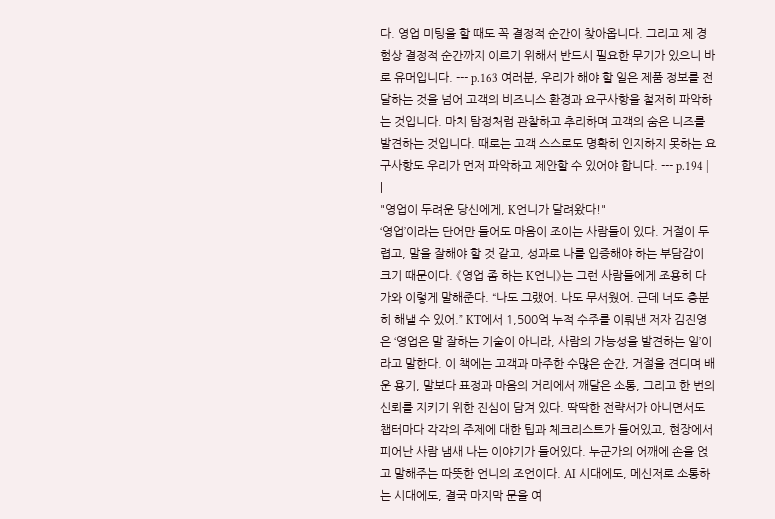다. 영업 미팅을 할 때도 꼭 결정적 순간이 찾아옵니다. 그리고 제 경험상 결정적 순간까지 이르기 위해서 반드시 필요한 무기가 있으니 바로 유머입니다. --- p.163 여러분, 우리가 해야 할 일은 제품 정보를 전달하는 것을 넘어 고객의 비즈니스 환경과 요구사항을 철저히 파악하는 것입니다. 마치 탐정처럼 관찰하고 추리하며 고객의 숨은 니즈를 발견하는 것입니다. 때로는 고객 스스로도 명확히 인지하지 못하는 요구사항도 우리가 먼저 파악하고 제안할 수 있어야 합니다. --- p.194 |
|
"영업이 두려운 당신에게, K언니가 달려왔다!"
‘영업’이라는 단어만 들어도 마음이 조이는 사람들이 있다. 거절이 두렵고, 말을 잘해야 할 것 같고, 성과로 나를 입증해야 하는 부담감이 크기 때문이다. 《영업 좀 하는 K언니》는 그런 사람들에게 조용히 다가와 이렇게 말해준다. “나도 그랬어. 나도 무서웠어. 근데 너도 충분히 해낼 수 있어.” KT에서 1,500억 누적 수주를 이뤄낸 저자 김진영은 ‘영업은 말 잘하는 기술이 아니라, 사람의 가능성을 발견하는 일’이라고 말한다. 이 책에는 고객과 마주한 수많은 순간, 거절을 견디며 배운 용기, 말보다 표정과 마음의 거리에서 깨달은 소통, 그리고 한 번의 신뢰를 지키기 위한 진심이 담겨 있다. 딱딱한 전략서가 아니면서도 챕터마다 각각의 주제에 대한 팁과 체크리스트가 들어있고, 현장에서 피어난 사람 냄새 나는 이야기가 들어있다. 누군가의 어깨에 손을 얹고 말해주는 따뜻한 언니의 조언이다. AI 시대에도, 메신저로 소통하는 시대에도, 결국 마지막 문을 여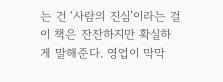는 건 ‘사람의 진심’이라는 걸 이 책은 잔잔하지만 확실하게 말해준다. 영업이 막막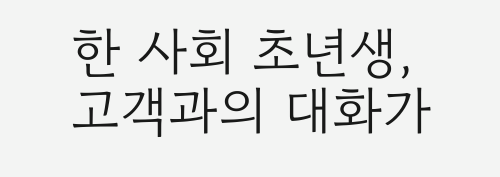한 사회 초년생, 고객과의 대화가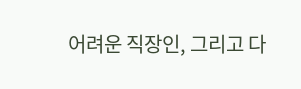어려운 직장인, 그리고 다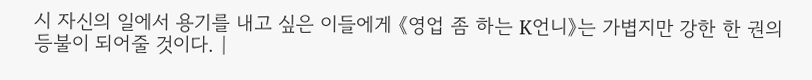시 자신의 일에서 용기를 내고 싶은 이들에게 《영업 좀 하는 K언니》는 가볍지만 강한 한 권의 등불이 되어줄 것이다. |